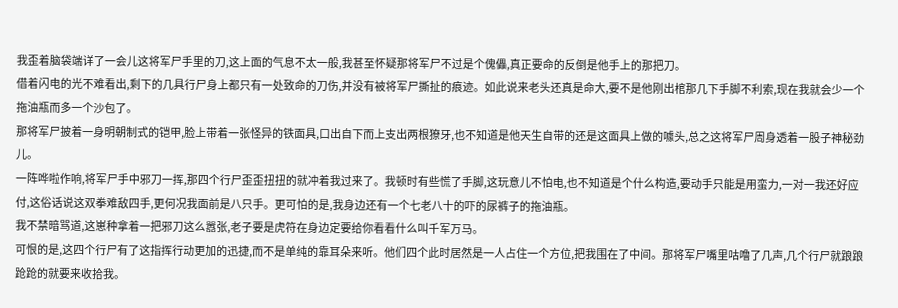我歪着脑袋端详了一会儿这将军尸手里的刀,这上面的气息不太一般,我甚至怀疑那将军尸不过是个傀儡,真正要命的反倒是他手上的那把刀。
借着闪电的光不难看出,剩下的几具行尸身上都只有一处致命的刀伤,并没有被将军尸撕扯的痕迹。如此说来老头还真是命大,要不是他刚出棺那几下手脚不利索,现在我就会少一个拖油瓶而多一个沙包了。
那将军尸披着一身明朝制式的铠甲,脸上带着一张怪异的铁面具,口出自下而上支出两根獠牙,也不知道是他天生自带的还是这面具上做的噱头,总之这将军尸周身透着一股子神秘劲儿。
一阵哗啦作响,将军尸手中邪刀一挥,那四个行尸歪歪扭扭的就冲着我过来了。我顿时有些慌了手脚,这玩意儿不怕电,也不知道是个什么构造,要动手只能是用蛮力,一对一我还好应付,这俗话说这双拳难敌四手,更何况我面前是八只手。更可怕的是,我身边还有一个七老八十的吓的尿裤子的拖油瓶。
我不禁暗骂道,这崽种拿着一把邪刀这么嚣张,老子要是虎符在身边定要给你看看什么叫千军万马。
可恨的是,这四个行尸有了这指挥行动更加的迅捷,而不是单纯的靠耳朵来听。他们四个此时居然是一人占住一个方位,把我围在了中间。那将军尸嘴里咕噜了几声,几个行尸就踉踉跄跄的就要来收拾我。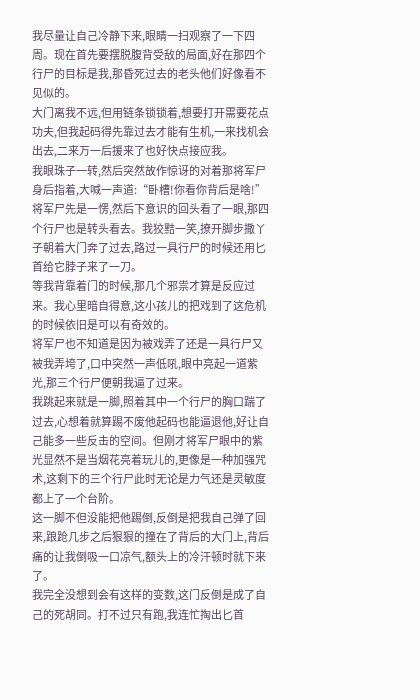我尽量让自己冷静下来,眼睛一扫观察了一下四周。现在首先要摆脱腹背受敌的局面,好在那四个行尸的目标是我,那昏死过去的老头他们好像看不见似的。
大门离我不远,但用链条锁锁着,想要打开需要花点功夫,但我起码得先靠过去才能有生机,一来找机会出去,二来万一后援来了也好快点接应我。
我眼珠子一转,然后突然故作惊讶的对着那将军尸身后指着,大喊一声道:“卧槽!你看你背后是啥!”
将军尸先是一愣,然后下意识的回头看了一眼,那四个行尸也是转头看去。我狡黠一笑,撩开脚步撒丫子朝着大门奔了过去,路过一具行尸的时候还用匕首给它脖子来了一刀。
等我背靠着门的时候,那几个邪祟才算是反应过来。我心里暗自得意,这小孩儿的把戏到了这危机的时候依旧是可以有奇效的。
将军尸也不知道是因为被戏弄了还是一具行尸又被我弄垮了,口中突然一声低吼,眼中亮起一道紫光,那三个行尸便朝我逼了过来。
我跳起来就是一脚,照着其中一个行尸的胸口踹了过去,心想着就算踢不废他起码也能逼退他,好让自己能多一些反击的空间。但刚才将军尸眼中的紫光显然不是当烟花亮着玩儿的,更像是一种加强咒术,这剩下的三个行尸此时无论是力气还是灵敏度都上了一个台阶。
这一脚不但没能把他踢倒,反倒是把我自己弹了回来,踉跄几步之后狠狠的撞在了背后的大门上,背后痛的让我倒吸一口凉气,额头上的冷汗顿时就下来了。
我完全没想到会有这样的变数,这门反倒是成了自己的死胡同。打不过只有跑,我连忙掏出匕首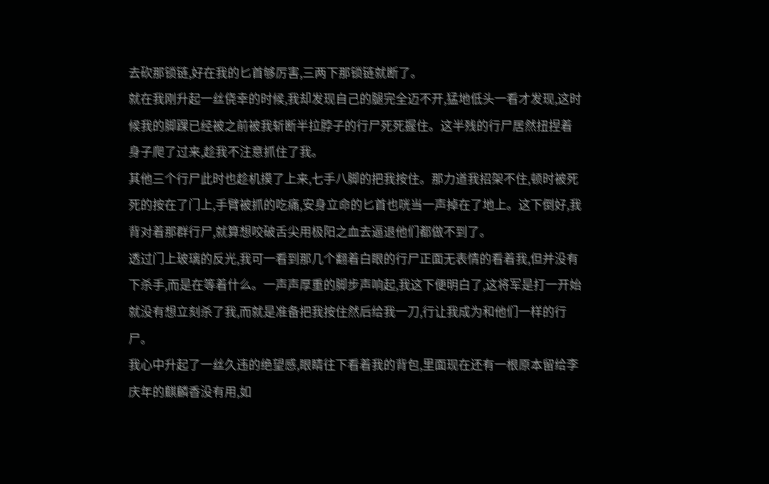去砍那锁链,好在我的匕首够厉害,三两下那锁链就断了。
就在我刚升起一丝侥幸的时候,我却发现自己的腿完全迈不开,猛地低头一看才发现,这时候我的脚踝已经被之前被我斩断半拉脖子的行尸死死握住。这半残的行尸居然扭捏着身子爬了过来,趁我不注意抓住了我。
其他三个行尸此时也趁机摸了上来,七手八脚的把我按住。那力道我招架不住,顿时被死死的按在了门上,手臂被抓的吃痛,安身立命的匕首也咣当一声掉在了地上。这下倒好,我背对着那群行尸,就算想咬破舌尖用极阳之血去逼退他们都做不到了。
透过门上玻璃的反光,我可一看到那几个翻着白眼的行尸正面无表情的看着我,但并没有下杀手,而是在等着什么。一声声厚重的脚步声响起,我这下便明白了,这将军是打一开始就没有想立刻杀了我,而就是准备把我按住然后给我一刀,行让我成为和他们一样的行尸。
我心中升起了一丝久违的绝望感,眼睛往下看着我的背包,里面现在还有一根原本留给李庆年的麒麟香没有用,如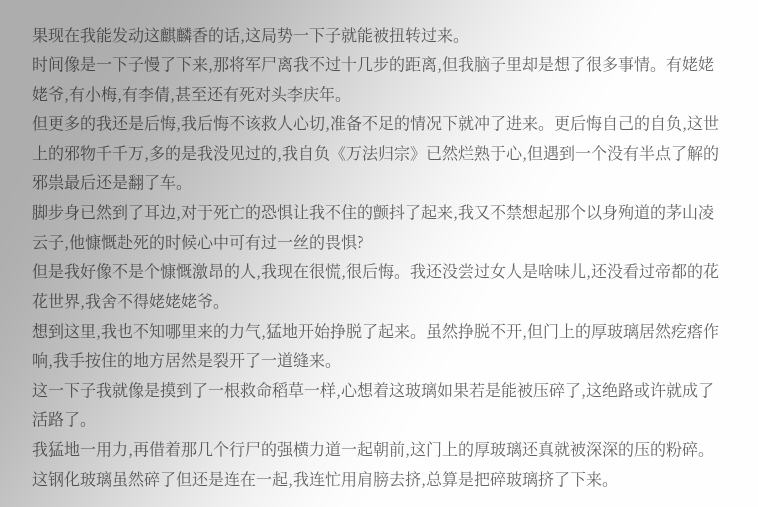果现在我能发动这麒麟香的话,这局势一下子就能被扭转过来。
时间像是一下子慢了下来,那将军尸离我不过十几步的距离,但我脑子里却是想了很多事情。有姥姥姥爷,有小梅,有李倩,甚至还有死对头李庆年。
但更多的我还是后悔,我后悔不该救人心切,准备不足的情况下就冲了进来。更后悔自己的自负,这世上的邪物千千万,多的是我没见过的,我自负《万法归宗》已然烂熟于心,但遇到一个没有半点了解的邪祟最后还是翻了车。
脚步身已然到了耳边,对于死亡的恐惧让我不住的颤抖了起来,我又不禁想起那个以身殉道的茅山凌云子,他慷慨赴死的时候心中可有过一丝的畏惧?
但是我好像不是个慷慨激昂的人,我现在很慌,很后悔。我还没尝过女人是啥味儿,还没看过帝都的花花世界,我舍不得姥姥姥爷。
想到这里,我也不知哪里来的力气,猛地开始挣脱了起来。虽然挣脱不开,但门上的厚玻璃居然疙瘩作响,我手按住的地方居然是裂开了一道缝来。
这一下子我就像是摸到了一根救命稻草一样,心想着这玻璃如果若是能被压碎了,这绝路或许就成了活路了。
我猛地一用力,再借着那几个行尸的强横力道一起朝前,这门上的厚玻璃还真就被深深的压的粉碎。这钢化玻璃虽然碎了但还是连在一起,我连忙用肩膀去挤,总算是把碎玻璃挤了下来。